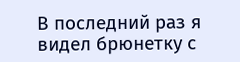В последний раз я видел брюнетку с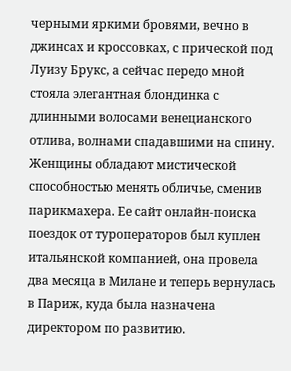черными яркими бровями, вечно в джинсах и кроссовках, с прической под Луизу Брукс, а сейчас передо мной стояла элегантная блондинка с длинными волосами венецианского отлива, волнами спадавшими на спину. Женщины обладают мистической способностью менять обличье, сменив парикмахера. Ее сайт онлайн-поиска поездок от туроператоров был куплен итальянской компанией, она провела два месяца в Милане и теперь вернулась в Париж, куда была назначена директором по развитию.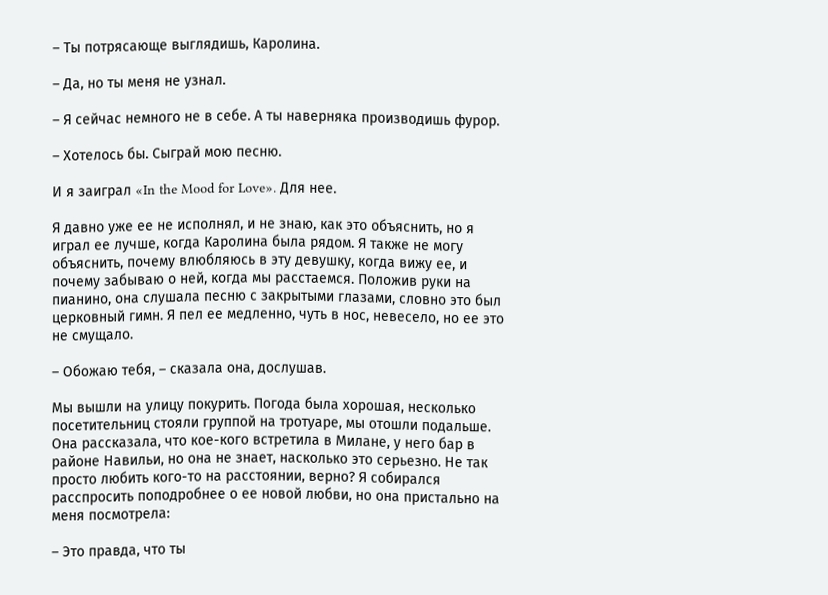– Ты потрясающе выглядишь, Каролина.

– Да, но ты меня не узнал.

– Я сейчас немного не в себе. А ты наверняка производишь фурор.

– Хотелось бы. Сыграй мою песню.

И я заиграл «In the Mood for Love». Для нее.

Я давно уже ее не исполнял, и не знаю, как это объяснить, но я играл ее лучше, когда Каролина была рядом. Я также не могу объяснить, почему влюбляюсь в эту девушку, когда вижу ее, и почему забываю о ней, когда мы расстаемся. Положив руки на пианино, она слушала песню с закрытыми глазами, словно это был церковный гимн. Я пел ее медленно, чуть в нос, невесело, но ее это не смущало.

– Обожаю тебя, – сказала она, дослушав.

Мы вышли на улицу покурить. Погода была хорошая, несколько посетительниц стояли группой на тротуаре, мы отошли подальше. Она рассказала, что кое-кого встретила в Милане, у него бар в районе Навильи, но она не знает, насколько это серьезно. Не так просто любить кого-то на расстоянии, верно? Я собирался расспросить поподробнее о ее новой любви, но она пристально на меня посмотрела:

– Это правда, что ты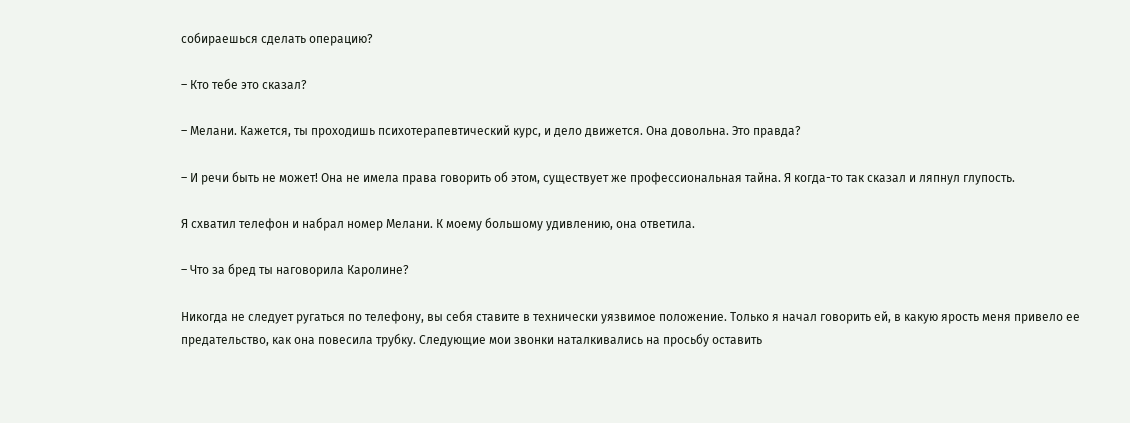собираешься сделать операцию?

– Кто тебе это сказал?

– Мелани. Кажется, ты проходишь психотерапевтический курс, и дело движется. Она довольна. Это правда?

– И речи быть не может! Она не имела права говорить об этом, существует же профессиональная тайна. Я когда-то так сказал и ляпнул глупость.

Я схватил телефон и набрал номер Мелани. К моему большому удивлению, она ответила.

– Что за бред ты наговорила Каролине?

Никогда не следует ругаться по телефону, вы себя ставите в технически уязвимое положение. Только я начал говорить ей, в какую ярость меня привело ее предательство, как она повесила трубку. Следующие мои звонки наталкивались на просьбу оставить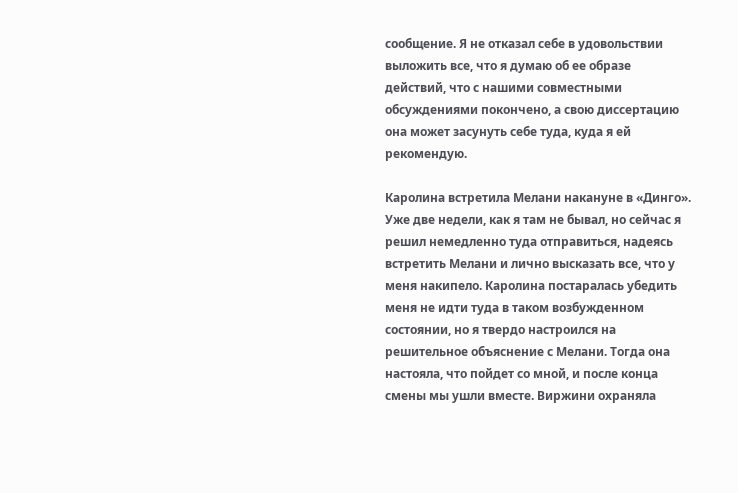сообщение. Я не отказал себе в удовольствии выложить все, что я думаю об ее образе действий, что с нашими совместными обсуждениями покончено, а свою диссертацию она может засунуть себе туда, куда я ей рекомендую.

Каролина встретила Мелани накануне в «Динго». Уже две недели, как я там не бывал, но сейчас я решил немедленно туда отправиться, надеясь встретить Мелани и лично высказать все, что у меня накипело. Каролина постаралась убедить меня не идти туда в таком возбужденном состоянии, но я твердо настроился на решительное объяснение с Мелани. Тогда она настояла, что пойдет со мной, и после конца смены мы ушли вместе. Виржини охраняла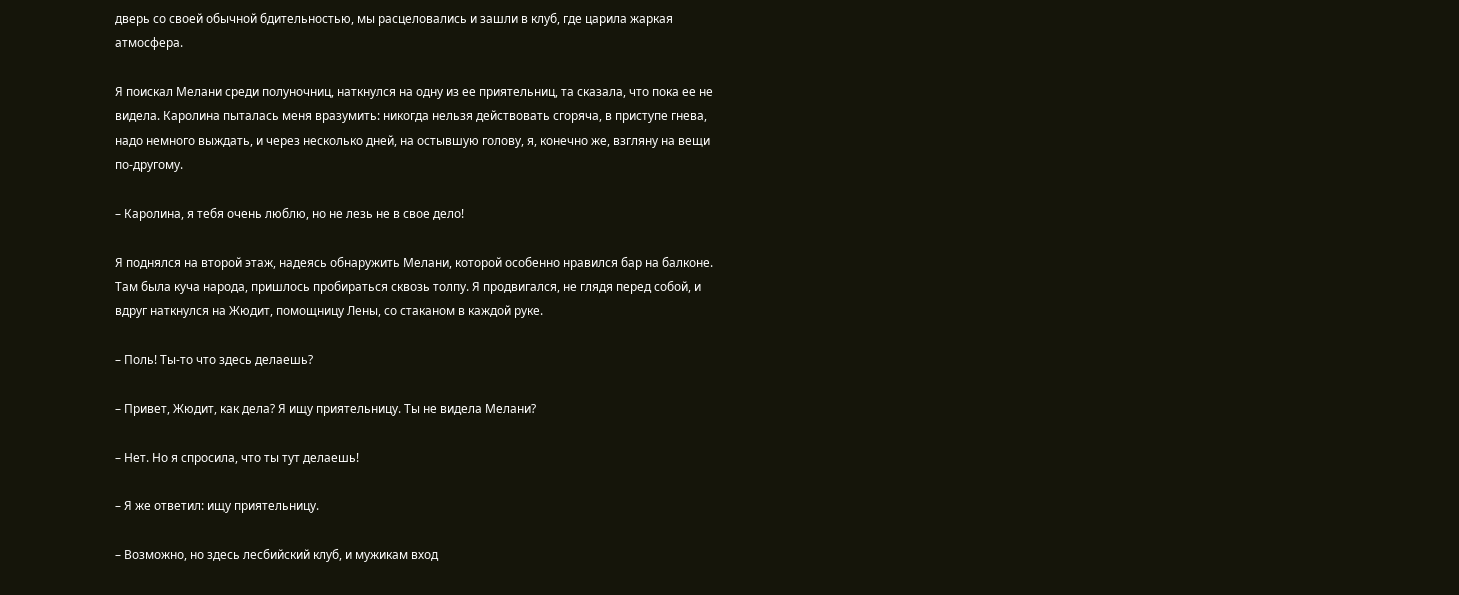дверь со своей обычной бдительностью, мы расцеловались и зашли в клуб, где царила жаркая атмосфера.

Я поискал Мелани среди полуночниц, наткнулся на одну из ее приятельниц, та сказала, что пока ее не видела. Каролина пыталась меня вразумить: никогда нельзя действовать сгоряча, в приступе гнева, надо немного выждать, и через несколько дней, на остывшую голову, я, конечно же, взгляну на вещи по-другому.

– Каролина, я тебя очень люблю, но не лезь не в свое дело!

Я поднялся на второй этаж, надеясь обнаружить Мелани, которой особенно нравился бар на балконе. Там была куча народа, пришлось пробираться сквозь толпу. Я продвигался, не глядя перед собой, и вдруг наткнулся на Жюдит, помощницу Лены, со стаканом в каждой руке.

– Поль! Ты-то что здесь делаешь?

– Привет, Жюдит, как дела? Я ищу приятельницу. Ты не видела Мелани?

– Нет. Но я спросила, что ты тут делаешь!

– Я же ответил: ищу приятельницу.

– Возможно, но здесь лесбийский клуб, и мужикам вход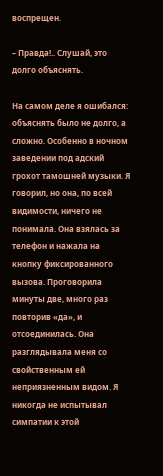воспрещен.

– Правда!.. Слушай, это долго объяснять.

На самом деле я ошибался: объяснять было не долго, а сложно. Особенно в ночном заведении под адский грохот тамошней музыки. Я говорил, но она, по всей видимости, ничего не понимала. Она взялась за телефон и нажала на кнопку фиксированного вызова. Проговорила минуты две, много раз повторив «да», и отсоединилась. Она разглядывала меня со свойственным ей неприязненным видом. Я никогда не испытывал симпатии к этой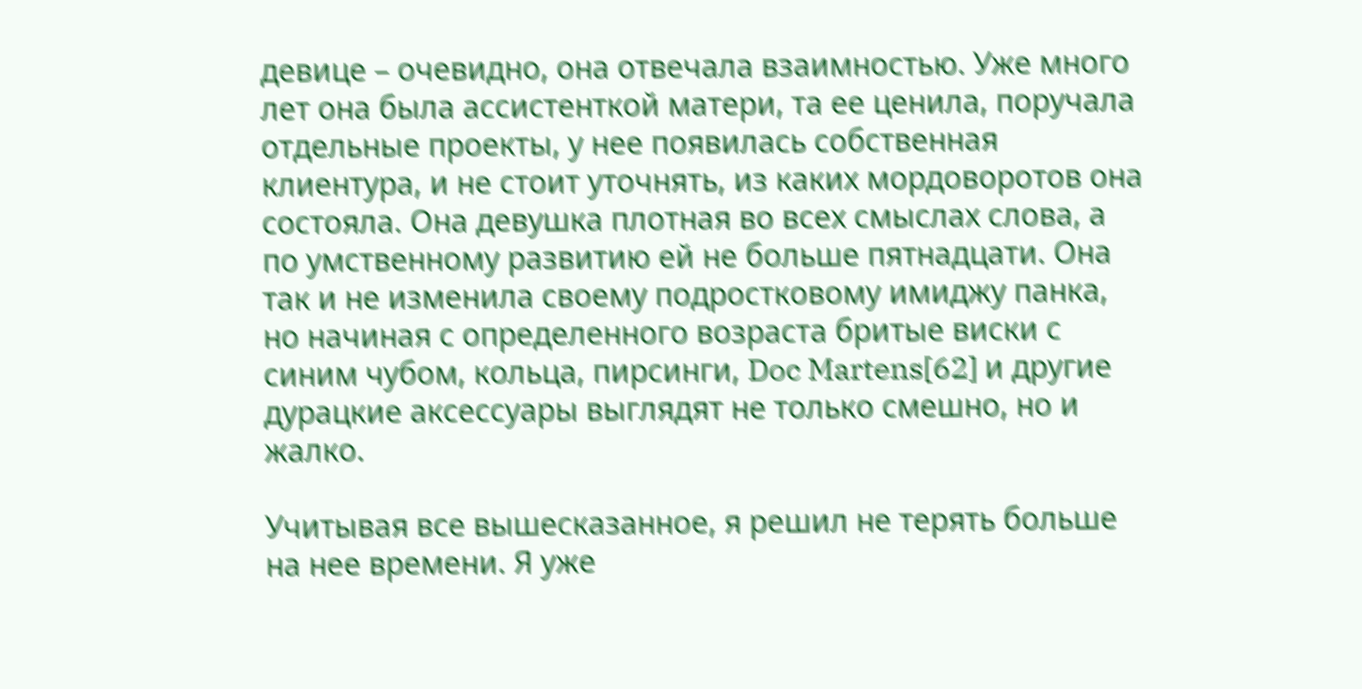девице – очевидно, она отвечала взаимностью. Уже много лет она была ассистенткой матери, та ее ценила, поручала отдельные проекты, у нее появилась собственная клиентура, и не стоит уточнять, из каких мордоворотов она состояла. Она девушка плотная во всех смыслах слова, а по умственному развитию ей не больше пятнадцати. Она так и не изменила своему подростковому имиджу панка, но начиная с определенного возраста бритые виски с синим чубом, кольца, пирсинги, Doc Martens[62] и другие дурацкие аксессуары выглядят не только смешно, но и жалко.

Учитывая все вышесказанное, я решил не терять больше на нее времени. Я уже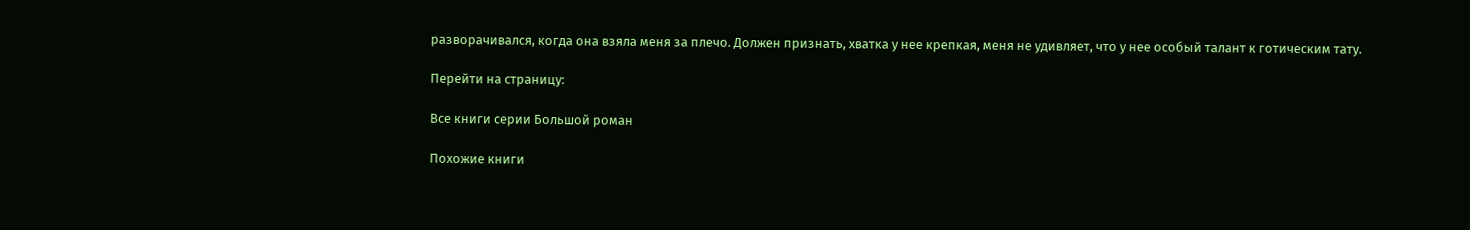разворачивался, когда она взяла меня за плечо. Должен признать, хватка у нее крепкая, меня не удивляет, что у нее особый талант к готическим тату.

Перейти на страницу:

Все книги серии Большой роман

Похожие книги